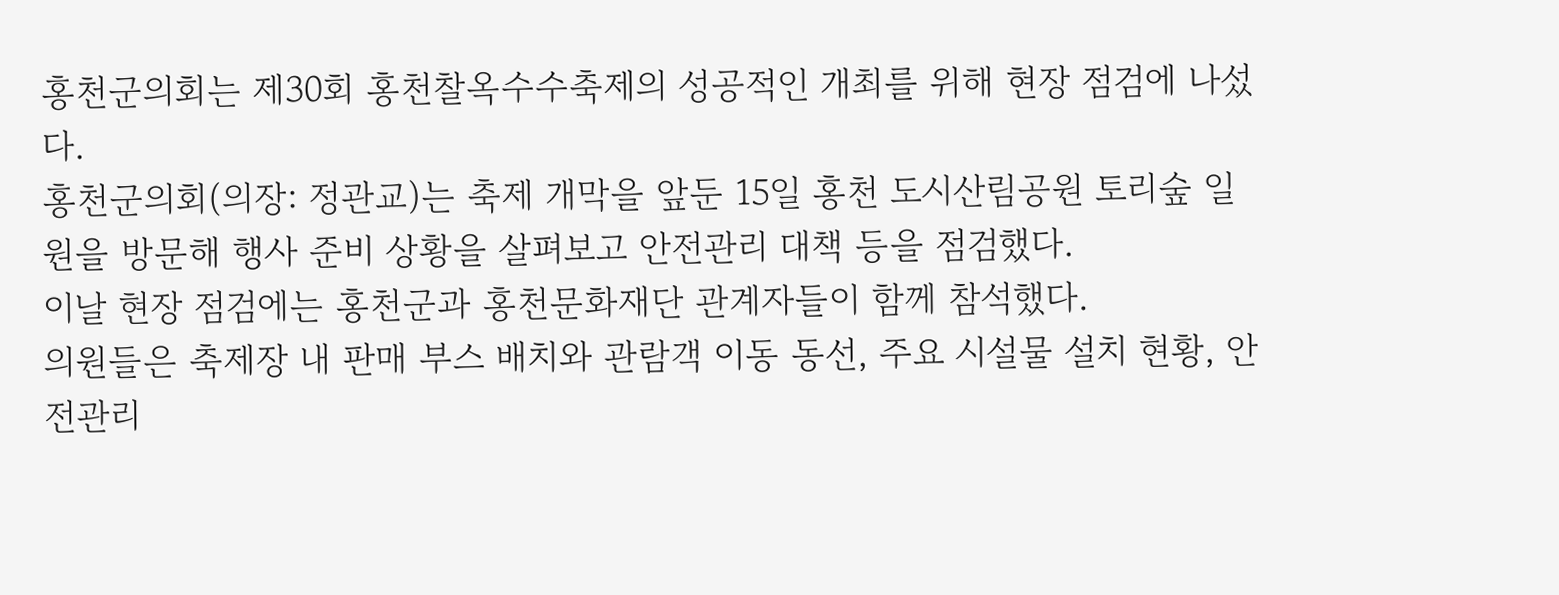홍천군의회는 제30회 홍천찰옥수수축제의 성공적인 개최를 위해 현장 점검에 나섰다.
홍천군의회(의장: 정관교)는 축제 개막을 앞둔 15일 홍천 도시산림공원 토리숲 일원을 방문해 행사 준비 상황을 살펴보고 안전관리 대책 등을 점검했다.
이날 현장 점검에는 홍천군과 홍천문화재단 관계자들이 함께 참석했다.
의원들은 축제장 내 판매 부스 배치와 관람객 이동 동선, 주요 시설물 설치 현황, 안전관리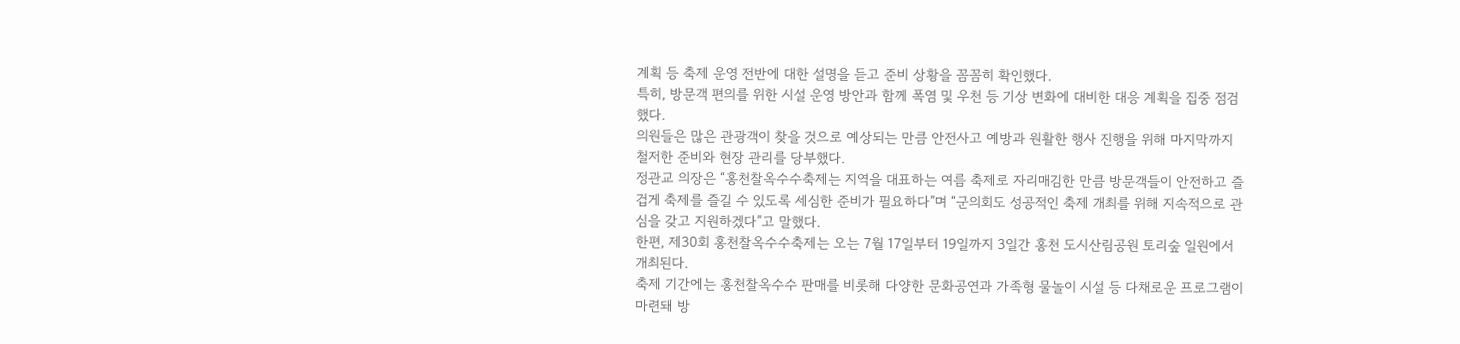계획 등 축제 운영 전반에 대한 설명을 듣고 준비 상황을 꼼꼼히 확인했다.
특히, 방문객 편의를 위한 시설 운영 방안과 함께 폭염 및 우천 등 기상 변화에 대비한 대응 계획을 집중 점검했다.
의원들은 많은 관광객이 찾을 것으로 예상되는 만큼 안전사고 예방과 원활한 행사 진행을 위해 마지막까지 철저한 준비와 현장 관리를 당부했다.
정관교 의장은 “홍천찰옥수수축제는 지역을 대표하는 여름 축제로 자리매김한 만큼 방문객들이 안전하고 즐겁게 축제를 즐길 수 있도록 세심한 준비가 필요하다”며 “군의회도 성공적인 축제 개최를 위해 지속적으로 관심을 갖고 지원하겠다”고 말했다.
한편, 제30회 홍천찰옥수수축제는 오는 7월 17일부터 19일까지 3일간 홍천 도시산림공원 토리숲 일원에서 개최된다.
축제 기간에는 홍천찰옥수수 판매를 비롯해 다양한 문화공연과 가족형 물놀이 시설 등 다채로운 프로그램이 마련돼 방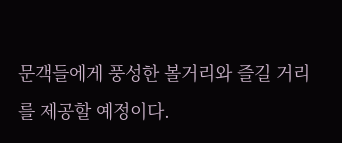문객들에게 풍성한 볼거리와 즐길 거리를 제공할 예정이다.